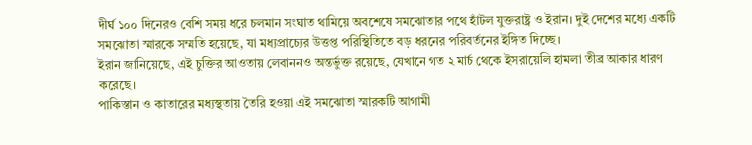দীর্ঘ ১০০ দিনেরও বেশি সময় ধরে চলমান সংঘাত থামিয়ে অবশেষে সমঝোতার পথে হাঁটল যুক্তরাষ্ট্র ও ইরান। দুই দেশের মধ্যে একটি সমঝোতা স্মারকে সম্মতি হয়েছে, যা মধ্যপ্রাচ্যের উত্তপ্ত পরিস্থিতিতে বড় ধরনের পরিবর্তনের ইঙ্গিত দিচ্ছে।
ইরান জানিয়েছে, এই চুক্তির আওতায় লেবাননও অন্তর্ভুক্ত রয়েছে, যেখানে গত ২ মার্চ থেকে ইসরায়েলি হামলা তীব্র আকার ধারণ করেছে।
পাকিস্তান ও কাতারের মধ্যস্থতায় তৈরি হওয়া এই সমঝোতা স্মারকটি আগামী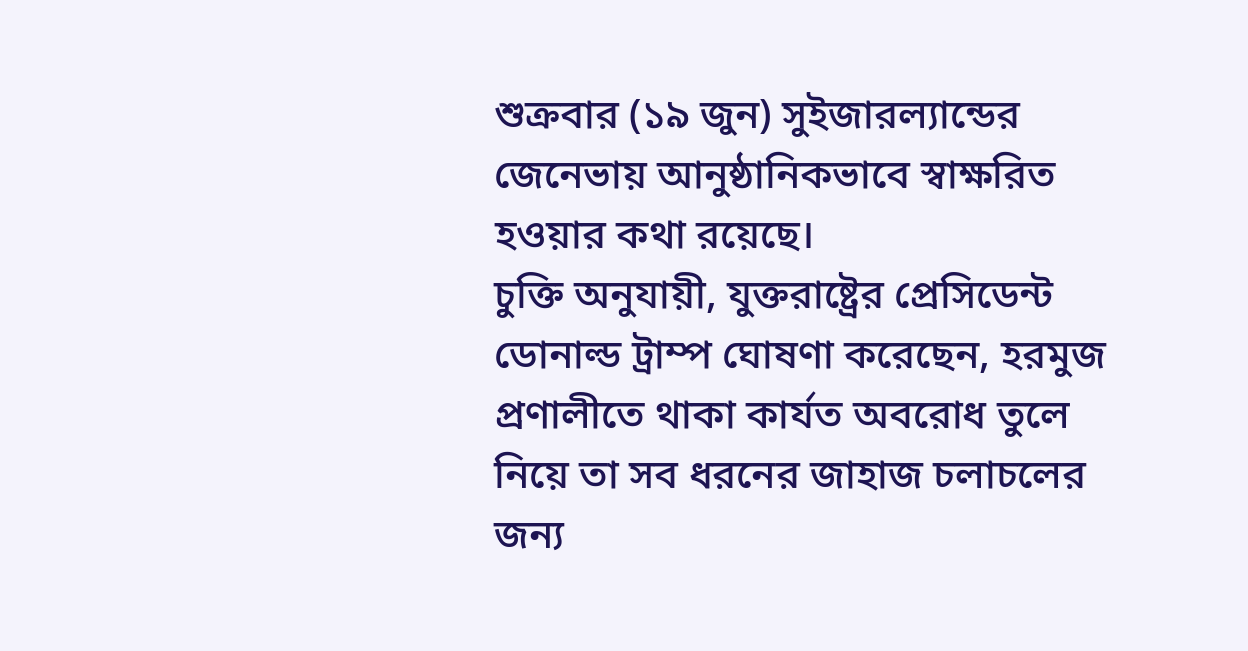শুক্রবার (১৯ জুন) সুইজারল্যান্ডের জেনেভায় আনুষ্ঠানিকভাবে স্বাক্ষরিত হওয়ার কথা রয়েছে।
চুক্তি অনুযায়ী, যুক্তরাষ্ট্রের প্রেসিডেন্ট ডোনাল্ড ট্রাম্প ঘোষণা করেছেন, হরমুজ প্রণালীতে থাকা কার্যত অবরোধ তুলে নিয়ে তা সব ধরনের জাহাজ চলাচলের জন্য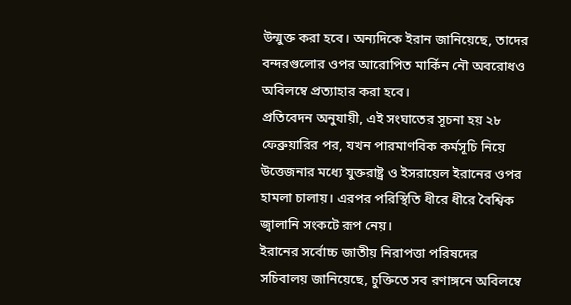উন্মুক্ত করা হবে। অন্যদিকে ইরান জানিয়েছে, তাদের বন্দরগুলোর ওপর আরোপিত মার্কিন নৌ অবরোধও অবিলম্বে প্রত্যাহার করা হবে।
প্রতিবেদন অনুযায়ী, এই সংঘাতের সূচনা হয় ২৮ ফেব্রুয়ারির পর, যখন পারমাণবিক কর্মসূচি নিয়ে উত্তেজনার মধ্যে যুক্তরাষ্ট্র ও ইসরায়েল ইরানের ওপর হামলা চালায়। এরপর পরিস্থিতি ধীরে ধীরে বৈশ্বিক জ্বালানি সংকটে রূপ নেয়।
ইরানের সর্বোচ্চ জাতীয় নিরাপত্তা পরিষদের সচিবালয় জানিয়েছে, চুক্তিতে সব রণাঙ্গনে অবিলম্বে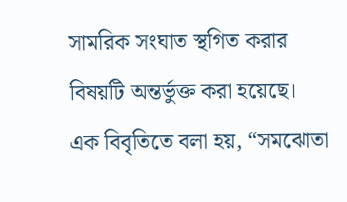সামরিক সংঘাত স্থগিত করার বিষয়টি অন্তর্ভুক্ত করা হয়েছে।
এক বিবৃতিতে বলা হয়, “সমঝোতা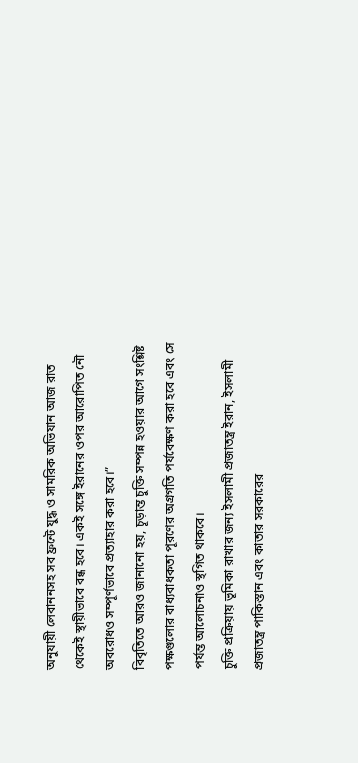অনুযায়ী লেবাননসহ সব ফ্রন্টে যুদ্ধ ও সামরিক অভিযান আজ রাত থেকেই স্থায়ীভাবে বন্ধ হবে। একই সঙ্গে ইরানের ওপর আরোপিত নৌ অবরোধও সম্পূর্ণভাবে প্রত্যাহার করা হবে।”
বিবৃতিতে আরও জানানো হয়, চূড়ান্ত চুক্তি সম্পন্ন হওয়ার আগে সংশ্লিষ্ট পক্ষগুলোর বাধ্যবাধকতা পূরণের অগ্রগতি পর্যবেক্ষণ করা হবে এবং সে পর্যন্ত আলোচনাও স্থগিত থাকবে।
চুক্তি প্রক্রিয়ায় ভূমিকা রাখার জন্য ইসলামী প্রজাতন্ত্র ইরান, ইসলামী প্রজাতন্ত্র পাকিস্তান এবং কাতার সরকারের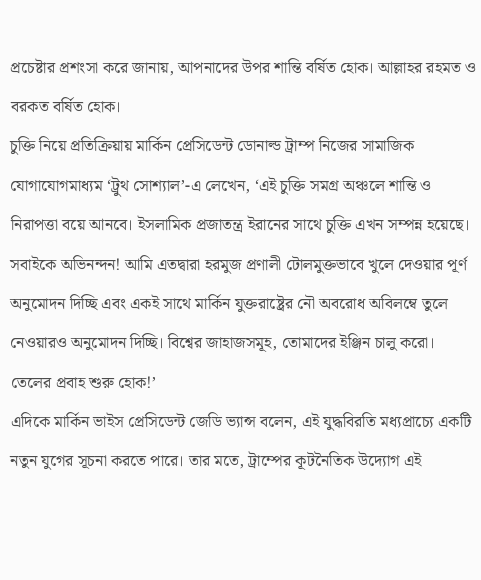প্রচেষ্টার প্রশংসা করে জানায়, আপনাদের উপর শান্তি বর্ষিত হোক। আল্লাহর রহমত ও বরকত বর্ষিত হোক।
চুক্তি নিয়ে প্রতিক্রিয়ায় মার্কিন প্রেসিডেন্ট ডোনাল্ড ট্রাম্প নিজের সামাজিক যোগাযোগমাধ্যম ‘ট্রুথ সোশ্যাল’-এ লেখেন, ‘এই চুক্তি সমগ্র অঞ্চলে শান্তি ও নিরাপত্তা বয়ে আনবে। ইসলামিক প্রজাতন্ত্র ইরানের সাথে চুক্তি এখন সম্পন্ন হয়েছে। সবাইকে অভিনন্দন! আমি এতদ্বারা হরমুজ প্রণালী টোলমুক্তভাবে খুলে দেওয়ার পূর্ণ অনুমোদন দিচ্ছি এবং একই সাথে মার্কিন যুক্তরাষ্ট্রের নৌ অবরোধ অবিলম্বে তুলে নেওয়ারও অনুমোদন দিচ্ছি। বিশ্বের জাহাজসমূহ, তোমাদের ইঞ্জিন চালু করো। তেলের প্রবাহ শুরু হোক!’
এদিকে মার্কিন ভাইস প্রেসিডেন্ট জেডি ভ্যান্স বলেন, এই যুদ্ধবিরতি মধ্যপ্রাচ্যে একটি নতুন যুগের সূচনা করতে পারে। তার মতে, ট্রাম্পের কূটনৈতিক উদ্যোগ এই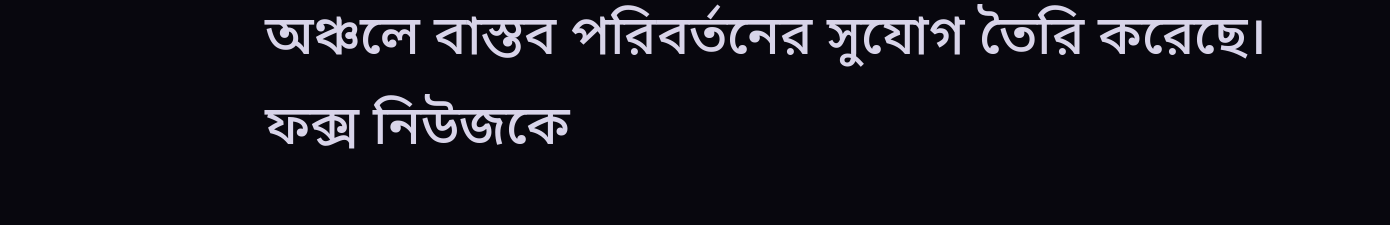অঞ্চলে বাস্তব পরিবর্তনের সুযোগ তৈরি করেছে।
ফক্স নিউজকে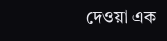দেওয়া এক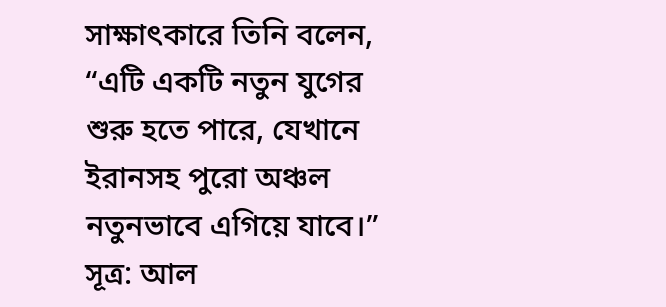সাক্ষাৎকারে তিনি বলেন, “এটি একটি নতুন যুগের শুরু হতে পারে, যেখানে ইরানসহ পুরো অঞ্চল নতুনভাবে এগিয়ে যাবে।”
সূত্র: আল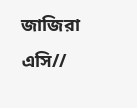জাজিরা
এসি//